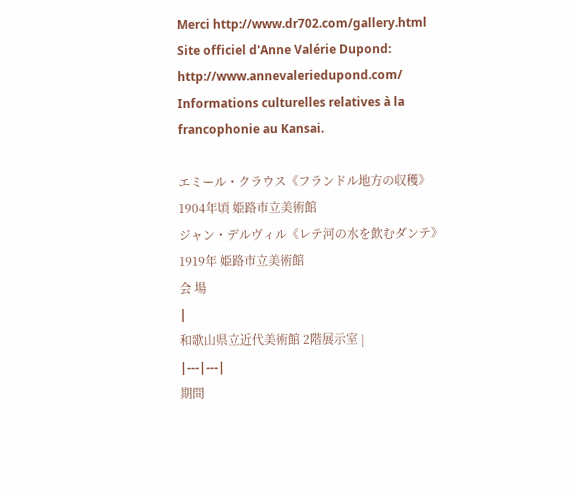Merci http://www.dr702.com/gallery.html
Site officiel d'Anne Valérie Dupond: http://www.annevaleriedupond.com/
Informations culturelles relatives à la francophonie au Kansai.

エミール・クラウス《フランドル地方の収穫》1904年頃 姫路市立美術館
ジャン・デルヴィル《レテ河の水を飲むダンテ》1919年 姫路市立美術館
会 場
|
和歌山県立近代美術館 2階展示室 |
|---|---|
期間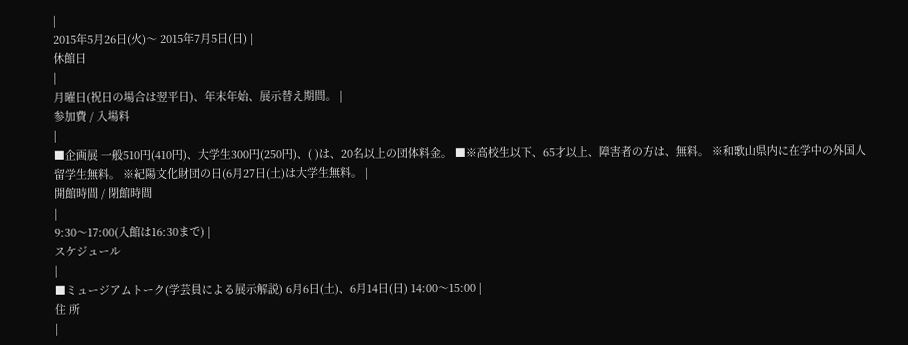|
2015年5月26日(火)〜 2015年7月5日(日) |
休館日
|
月曜日(祝日の場合は翌平日)、年末年始、展示替え期間。 |
参加費 / 入場料
|
■企画展 一般510円(410円)、大学生300円(250円)、( )は、20名以上の団体料金。 ■※高校生以下、65才以上、障害者の方は、無料。 ※和歌山県内に在学中の外国人留学生無料。 ※紀陽文化財団の日(6月27日(土)は大学生無料。 |
開館時間 / 閉館時間
|
9:30〜17:00(入館は16:30まで) |
スケジュール
|
■ミュージアムトーク(学芸員による展示解説) 6月6日(土)、6月14日(日) 14:00〜15:00 |
住 所
|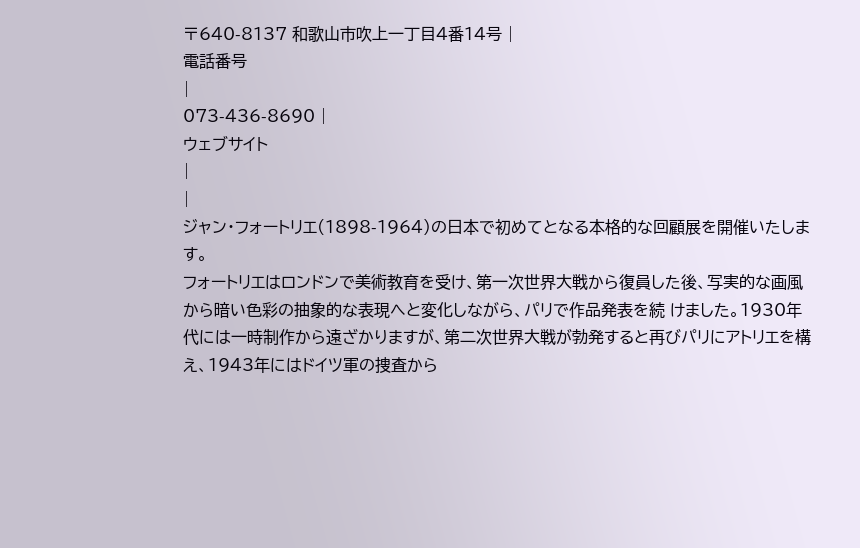〒640-8137 和歌山市吹上一丁目4番14号 |
電話番号
|
073-436-8690 |
ウェブサイト
|
|
ジャン・フォートリエ(1898-1964)の日本で初めてとなる本格的な回顧展を開催いたします。
フォートリエはロンドンで美術教育を受け、第一次世界大戦から復員した後、写実的な画風から暗い色彩の抽象的な表現へと変化しながら、パリで作品発表を続 けました。1930年代には一時制作から遠ざかりますが、第二次世界大戦が勃発すると再びパリにアトリエを構え、1943年にはドイツ軍の捜査から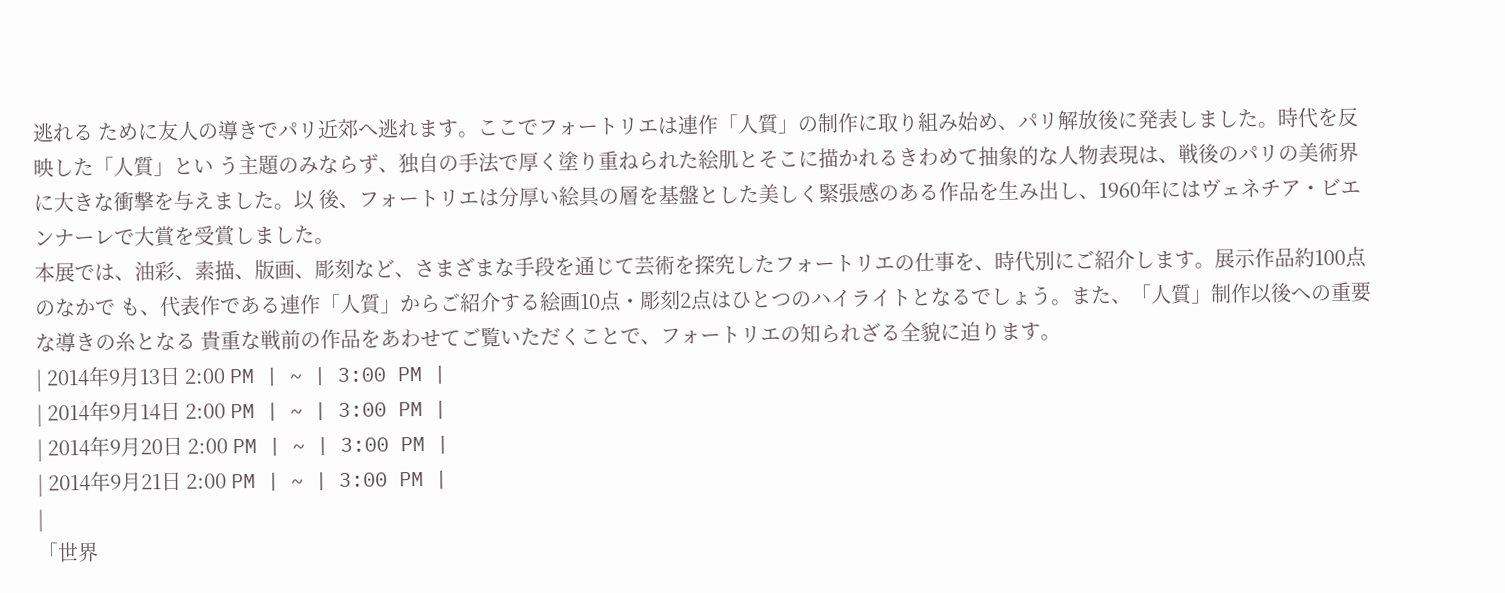逃れる ために友人の導きでパリ近郊へ逃れます。ここでフォートリエは連作「人質」の制作に取り組み始め、パリ解放後に発表しました。時代を反映した「人質」とい う主題のみならず、独自の手法で厚く塗り重ねられた絵肌とそこに描かれるきわめて抽象的な人物表現は、戦後のパリの美術界に大きな衝撃を与えました。以 後、フォートリエは分厚い絵具の層を基盤とした美しく緊張感のある作品を生み出し、1960年にはヴェネチア・ビエンナーレで大賞を受賞しました。
本展では、油彩、素描、版画、彫刻など、さまざまな手段を通じて芸術を探究したフォートリエの仕事を、時代別にご紹介します。展示作品約100点のなかで も、代表作である連作「人質」からご紹介する絵画10点・彫刻2点はひとつのハイライトとなるでしょう。また、「人質」制作以後への重要な導きの糸となる 貴重な戦前の作品をあわせてご覧いただくことで、フォートリエの知られざる全貌に迫ります。
| 2014年9月13日 2:00 PM | ~ | 3:00 PM |
| 2014年9月14日 2:00 PM | ~ | 3:00 PM |
| 2014年9月20日 2:00 PM | ~ | 3:00 PM |
| 2014年9月21日 2:00 PM | ~ | 3:00 PM |
|
「世界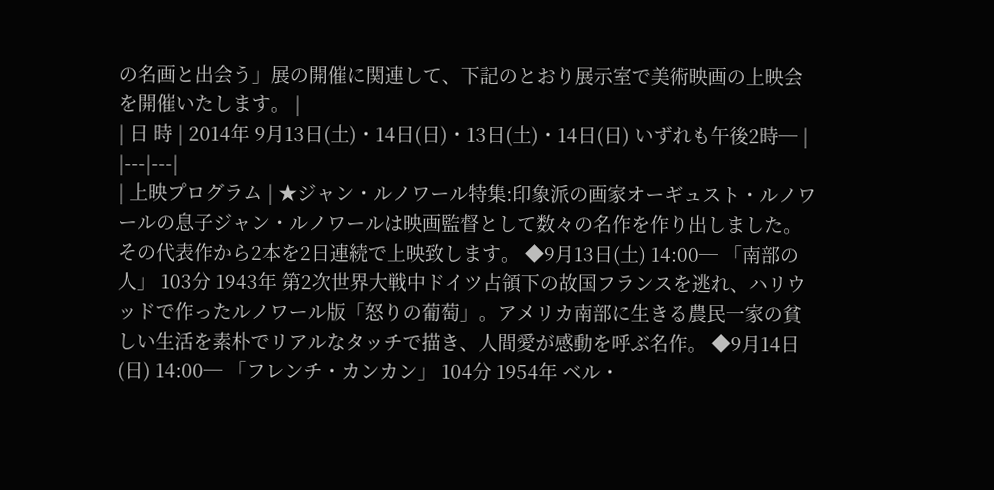の名画と出会う」展の開催に関連して、下記のとおり展示室で美術映画の上映会を開催いたします。 |
| 日 時 | 2014年 9月13日(土)・14日(日)・13日(土)・14日(日) いずれも午後2時─ |
|---|---|
| 上映プログラム | ★ジャン・ルノワール特集:印象派の画家オーギュスト・ルノワールの息子ジャン・ルノワールは映画監督として数々の名作を作り出しました。その代表作から2本を2日連続で上映致します。 ◆9月13日(土) 14:00─ 「南部の人」 103分 1943年 第2次世界大戦中ドイツ占領下の故国フランスを逃れ、ハリウッドで作ったルノワール版「怒りの葡萄」。アメリカ南部に生きる農民一家の貧しい生活を素朴でリアルなタッチで描き、人間愛が感動を呼ぶ名作。 ◆9月14日(日) 14:00─ 「フレンチ・カンカン」 104分 1954年 ベル・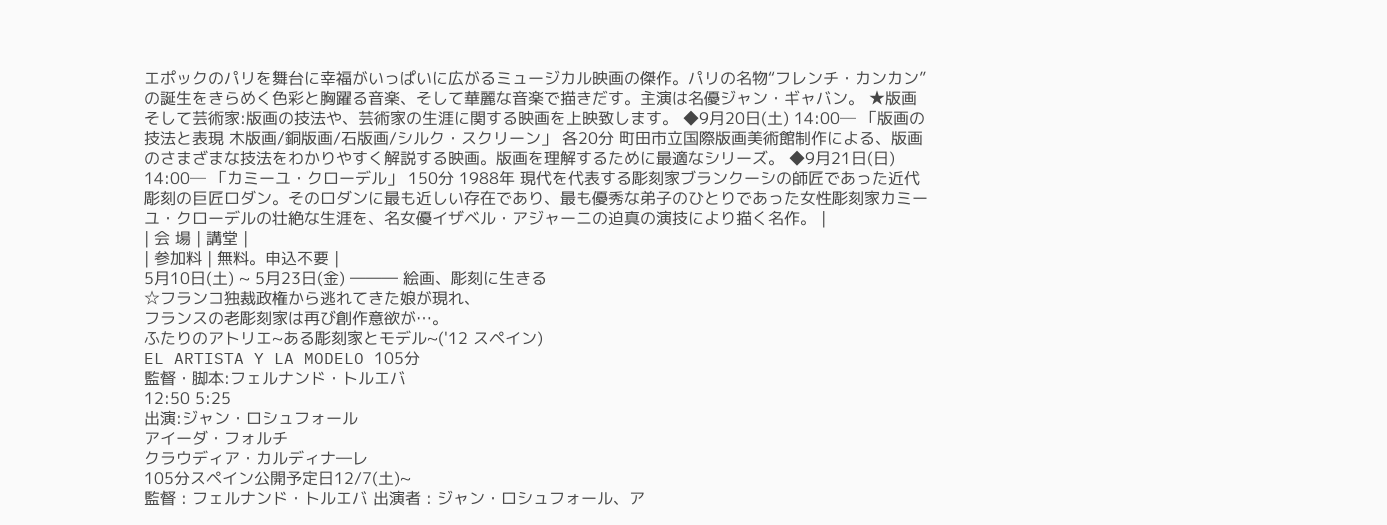エポックのパリを舞台に幸福がいっぱいに広がるミュージカル映画の傑作。パリの名物“フレンチ・カンカン”の誕生をきらめく色彩と胸躍る音楽、そして華麗な音楽で描きだす。主演は名優ジャン・ギャバン。 ★版画そして芸術家:版画の技法や、芸術家の生涯に関する映画を上映致します。 ◆9月20日(土) 14:00─ 「版画の技法と表現 木版画/銅版画/石版画/シルク・スクリーン」 各20分 町田市立国際版画美術館制作による、版画のさまざまな技法をわかりやすく解説する映画。版画を理解するために最適なシリーズ。 ◆9月21日(日) 14:00─ 「カミーユ・クローデル」 150分 1988年 現代を代表する彫刻家ブランクーシの師匠であった近代彫刻の巨匠ロダン。そのロダンに最も近しい存在であり、最も優秀な弟子のひとりであった女性彫刻家カミーユ・クローデルの壮絶な生涯を、名女優イザベル・アジャーニの迫真の演技により描く名作。 |
| 会 場 | 講堂 |
| 参加料 | 無料。申込不要 |
5月10日(土) ~ 5月23日(金) ――― 絵画、彫刻に生きる
☆フランコ独裁政権から逃れてきた娘が現れ、
フランスの老彫刻家は再び創作意欲が…。
ふたりのアトリエ~ある彫刻家とモデル~('12 スペイン)
EL ARTISTA Y LA MODELO 105分
監督・脚本:フェルナンド・トルエバ
12:50 5:25
出演:ジャン・ロシュフォール
アイーダ・フォルチ
クラウディア・カルディナ―レ
105分スペイン公開予定日12/7(土)~
監督 : フェルナンド・トルエバ 出演者 : ジャン・ロシュフォール、ア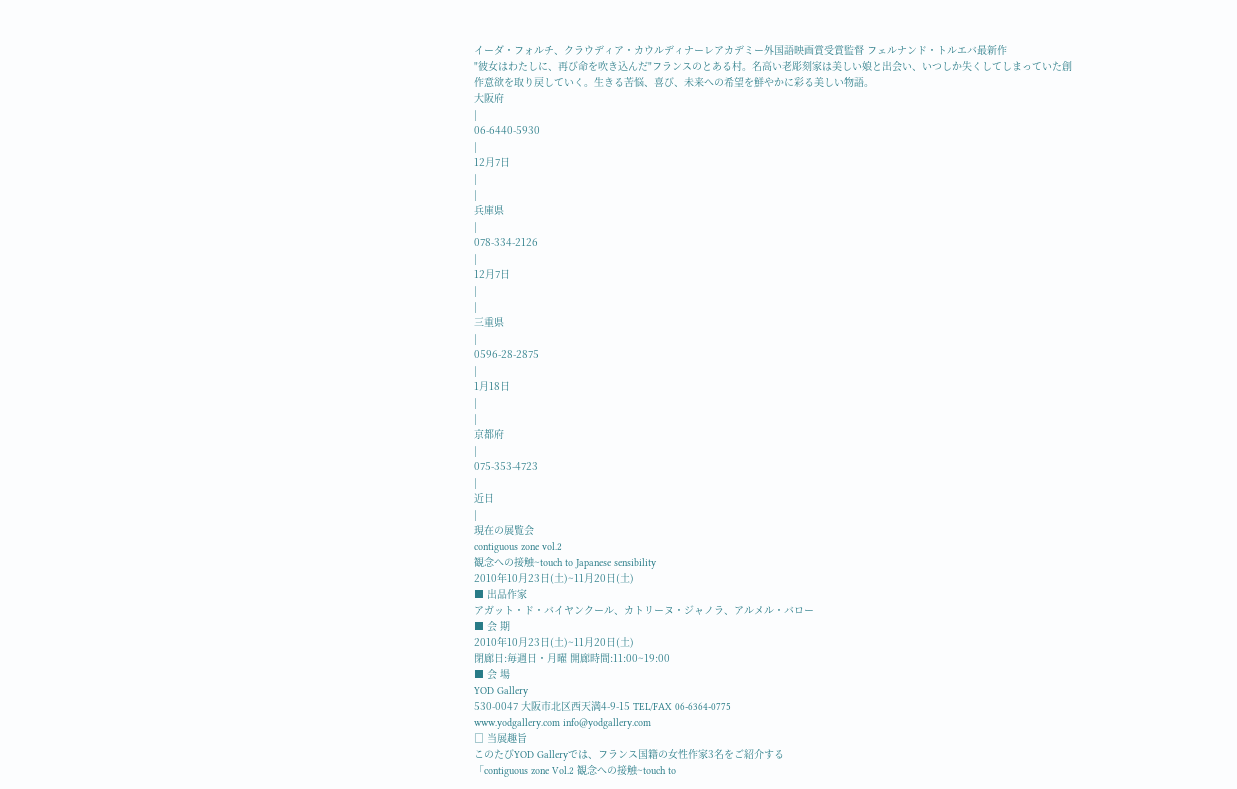イーダ・フォルチ、クラウディア・カウルディナーレアカデミー外国語映画賞受賞監督 フェルナンド・トルエバ最新作
"彼女はわたしに、再び命を吹き込んだ"フランスのとある村。名高い老彫刻家は美しい娘と出会い、いつしか失くしてしまっていた創作意欲を取り戻していく。生きる苦悩、喜び、未来への希望を鮮やかに彩る美しい物語。
大阪府
|
06-6440-5930
|
12月7日
|
|
兵庫県
|
078-334-2126
|
12月7日
|
|
三重県
|
0596-28-2875
|
1月18日
|
|
京都府
|
075-353-4723
|
近日
|
現在の展覧会
contiguous zone vol.2
観念への接触~touch to Japanese sensibility
2010年10月23日(土)~11月20日(土)
■ 出品作家
アガット・ド・バイヤンクール、カトリーヌ・ジャノラ、アルメル・バロー
■ 会 期
2010年10月23日(土)~11月20日(土)
閉廊日:毎週日・月曜 開廊時間:11:00~19:00
■ 会 場
YOD Gallery
530-0047 大阪市北区西天満4-9-15 TEL/FAX 06-6364-0775
www.yodgallery.com info@yodgallery.com
□ 当展趣旨
このたびYOD Galleryでは、フランス国籍の女性作家3名をご紹介する
「contiguous zone Vol.2 観念への接触~touch to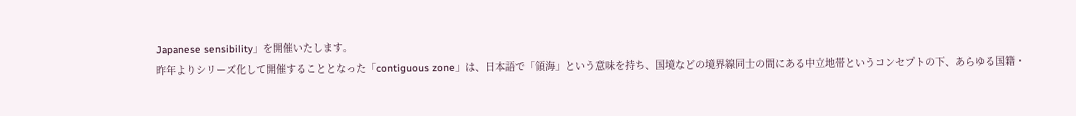Japanese sensibility」を開催いたします。
昨年よりシリーズ化して開催することとなった「contiguous zone」は、日本語で「領海」という意味を持ち、国境などの境界線同士の間にある中立地帯というコンセプトの下、あらゆる国籍・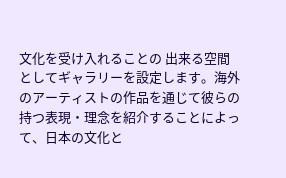文化を受け入れることの 出来る空間としてギャラリーを設定します。海外のアーティストの作品を通じて彼らの持つ表現・理念を紹介することによって、日本の文化と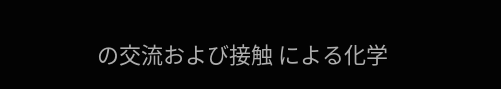の交流および接触 による化学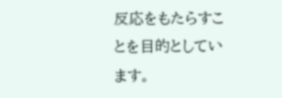反応をもたらすことを目的としています。